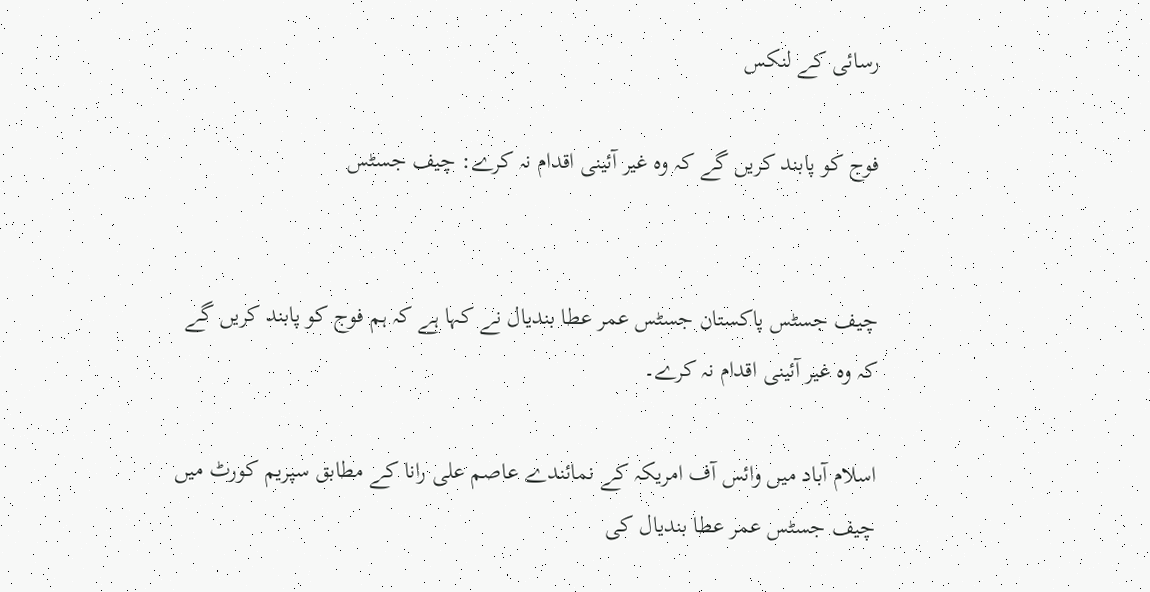رسائی کے لنکس

فوج کو پابند کریں گے کہ وہ غیر آئینی اقدام نہ کرے: چیف جسٹس


چیف جسٹس پاکستان جسٹس عمر عطا بندیال نے کہا ہے کہ ہم فوج کو پابند کریں گے کہ وہ غیر آئینی اقدام نہ کرے۔

اسلام آباد میں وائس آف امریکہ کے نمائندے عاصم علی رانا کے مطابق سپریم کورٹ میں چیف جسٹس عمر عطا بندیال کی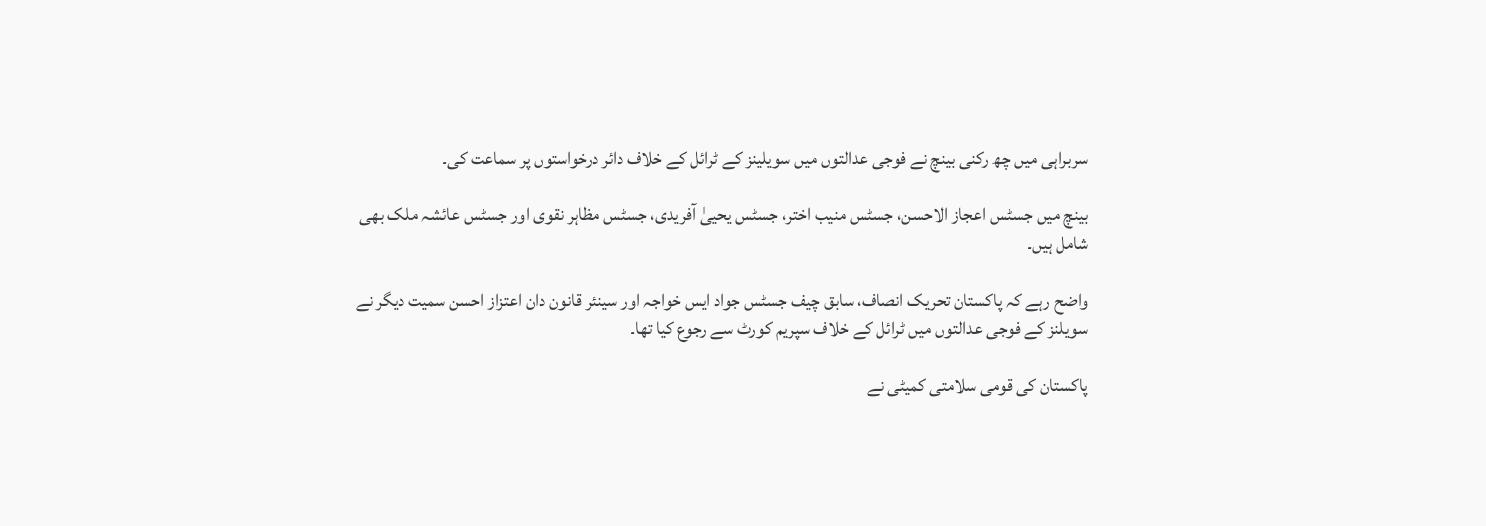سربراہی میں چھ رکنی بینچ نے فوجی عدالتوں میں سویلینز کے ٹرائل کے خلاف دائر درخواستوں پر سماعت کی۔

بینچ میں جسٹس اعجاز الاحسن، جسٹس منیب اختر، جسٹس یحییٰ آفریدی، جسٹس مظاہر نقوی اور جسٹس عائشہ ملک بھی شامل ہیں۔

واضح رہے کہ پاکستان تحریک انصاف، سابق چیف جسٹس جواد ایس خواجہ اور سینئر قانون دان اعتزاز احسن سمیت دیگر نے سویلنز کے فوجی عدالتوں میں ٹرائل کے خلاف سپریم کورٹ سے رجوع کیا تھا۔

پاکستان کی قومی سلامتی کمیٹی نے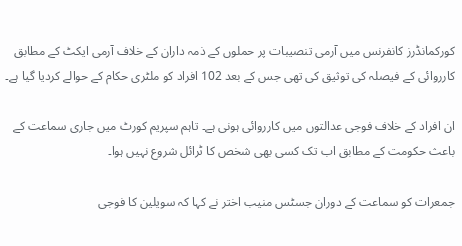کورکمانڈرز کانفرنس میں آرمی تنصیبات پر حملوں کے ذمہ داران کے خلاف آرمی ایکٹ کے مطابق کارروائی کے فیصلہ کی توثیق کی تھی جس کے بعد 102 افراد کو ملٹری حکام کے حوالے کردیا گیا ہے۔

ان افراد کے خلاف فوجی عدالتوں میں کارروائی ہونی ہے۔ تاہم سپریم کورٹ میں جاری سماعت کے باعث حکومت کے مطابق اب تک کسی بھی شخص کا ٹرائل شروع نہیں ہوا۔

جمعرات کو سماعت کے دوران جسٹس منیب اختر نے کہا کہ سویلین کا فوجی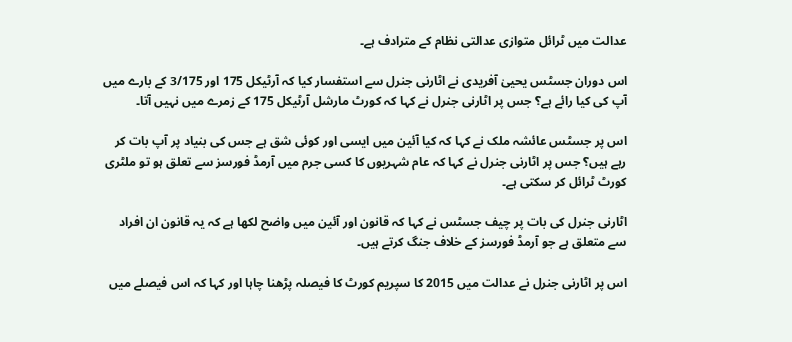عدالت میں ٹرائل متوازی عدالتی نظام کے مترادف ہے۔

اس دوران جسٹس یحییٰ آفریدی نے اٹارنی جنرل سے استفسار کیا کہ آرٹیکل 175 اور 3/175 کے بارے میں آپ کی کیا رائے ہے؟ جس پر اٹارنی جنرل نے کہا کہ کورٹ مارشل آرٹیکل 175 کے زمرے میں نہیں آتا۔

اس پر جسٹس عائشہ ملک نے کہا کہ کیا آئین میں ایسی اور کوئی شق ہے جس کی بنیاد پر آپ بات کر رہے ہیں؟ جس پر اٹارنی جنرل نے کہا کہ عام شہریوں کا کسی جرم میں آرمڈ فورسز سے تعلق ہو تو ملٹری کورٹ ٹرائل کر سکتی ہے۔

اٹارنی جنرل کی بات پر چیف جسٹس نے کہا کہ قانون اور آئین میں واضح لکھا ہے کہ یہ قانون ان افراد سے متعلق ہے جو آرمڈ فورسز کے خلاف جنگ کرتے ہیں۔

اس پر اٹارنی جنرل نے عدالت میں 2015 کا سپریم کورٹ کا فیصلہ پڑھنا چاہا اور کہا کہ اس فیصلے میں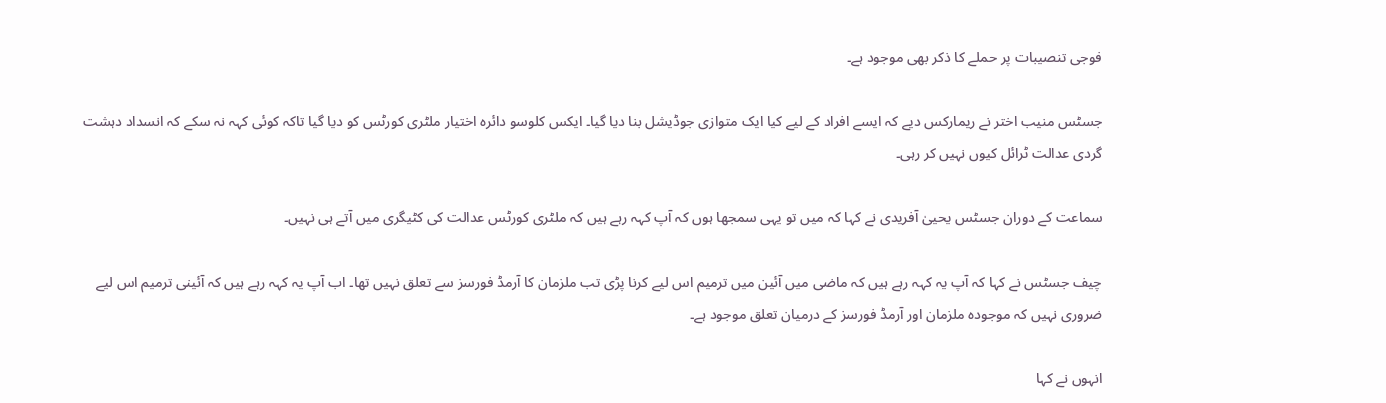فوجی تنصیبات پر حملے کا ذکر بھی موجود ہے۔

جسٹس منیب اختر نے ریمارکس دیے کہ ایسے افراد کے لیے کیا ایک متوازی جوڈیشل بنا دیا گیا۔ ایکس کلوسو دائرہ اختیار ملٹری کورٹس کو دیا گیا تاکہ کوئی کہہ نہ سکے کہ انسداد دہشت گردی عدالت ٹرائل کیوں نہیں کر رہی۔

سماعت کے دوران جسٹس یحییٰ آفریدی نے کہا کہ میں تو یہی سمجھا ہوں کہ آپ کہہ رہے ہیں کہ ملٹری کورٹس عدالت کی کٹیگری میں آتے ہی نہیں۔

چیف جسٹس نے کہا کہ آپ یہ کہہ رہے ہیں کہ ماضی میں آئین میں ترمیم اس لیے کرنا پڑی تب ملزمان کا آرمڈ فورسز سے تعلق نہیں تھا۔ اب آپ یہ کہہ رہے ہیں کہ آئینی ترمیم اس لیے ضروری نہیں کہ موجودہ ملزمان اور آرمڈ فورسز کے درمیان تعلق موجود ہے۔

انہوں نے کہا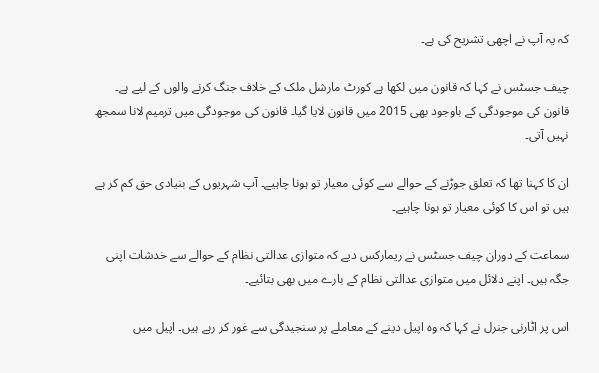کہ یہ آپ نے اچھی تشریح کی ہے۔

چیف جسٹس نے کہا کہ قانون میں لکھا ہے کورٹ مارشل ملک کے خلاف جنگ کرنے والوں کے لیے ہے۔ قانون کی موجودگی کے باوجود بھی 2015 میں قانون لایا گیا۔ قانون کی موجودگی میں ترمیم لانا سمجھ نہیں آتی۔

ان کا کہنا تھا کہ تعلق جوڑنے کے حوالے سے کوئی معیار تو ہونا چاہیے۔ آپ شہریوں کے بنیادی حق کم کر ہے ہیں تو اس کا کوئی معیار تو ہونا چاہیے۔

سماعت کے دوران چیف جسٹس نے ریمارکس دیے کہ متوازی عدالتی نظام کے حوالے سے خدشات اپنی جگہ ہیں۔ اپنے دلائل میں متوازی عدالتی نظام کے بارے میں بھی بتائیے۔

اس پر اٹارنی جنرل نے کہا کہ وہ اپیل دینے کے معاملے پر سنجیدگی سے غور کر رہے ہیں۔ اپیل میں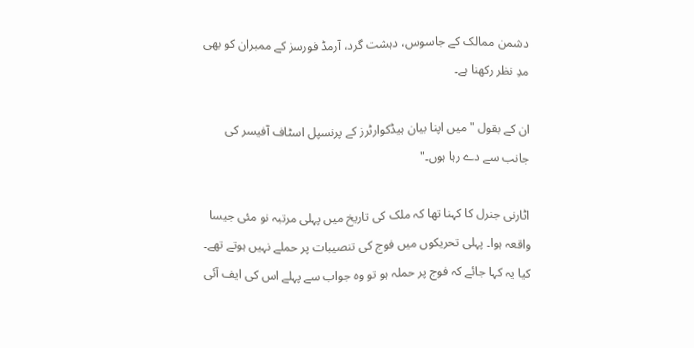دشمن ممالک کے جاسوس، دہشت گرد، آرمڈ فورسز کے ممبران کو بھی مدِ نظر رکھنا ہے۔

ان کے بقول "میں اپنا بیان ہیڈکوارٹرز کے پرنسپل اسٹاف آفیسر کی جانب سے دے رہا ہوں۔"

اٹارنی جنرل کا کہنا تھا کہ ملک کی تاریخ میں پہلی مرتبہ نو مئی جیسا واقعہ ہوا۔ پہلی تحریکوں میں فوج کی تنصیبات پر حملے نہیں ہوتے تھے۔ کیا یہ کہا جائے کہ فوج پر حملہ ہو تو وہ جواب سے پہلے اس کی ایف آئی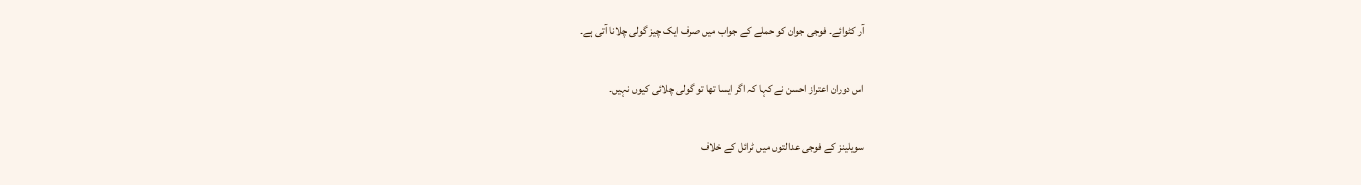آر کٹوائے۔ فوجی جوان کو حملے کے جواب میں صرف ایک چیز گولی چلانا آتی ہے۔

اس دوران اعتراز احسن نے کہا کہ اگر ایسا تھا تو گولی چلائی کیوں نہیں۔

سویلینز کے فوجی عدالتوں میں ٹرائل کے خلاف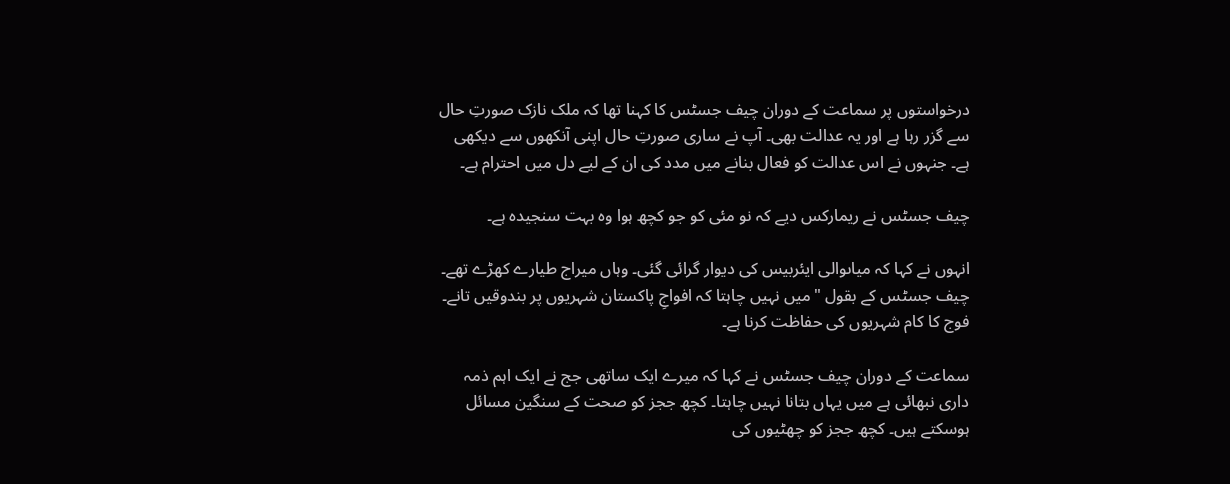درخواستوں پر سماعت کے دوران چیف جسٹس کا کہنا تھا کہ ملک نازک صورتِ حال سے گزر رہا ہے اور یہ عدالت بھی۔ آپ نے ساری صورتِ حال اپنی آنکھوں سے دیکھی ہے۔ جنہوں نے اس عدالت کو فعال بنانے میں مدد کی ان کے لیے دل میں احترام ہے۔

چیف جسٹس نے ریمارکس دیے کہ نو مئی کو جو کچھ ہوا وہ بہت سنجیدہ ہے۔

انہوں نے کہا کہ میاںوالی ایئربیس کی دیوار گرائی گئی۔ وہاں میراج طیارے کھڑے تھے۔ چیف جسٹس کے بقول "میں نہیں چاہتا کہ افواجِ پاکستان شہریوں پر بندوقیں تانے۔ فوج کا کام شہریوں کی حفاظت کرنا ہے۔

سماعت کے دوران چیف جسٹس نے کہا کہ میرے ایک ساتھی جج نے ایک اہم ذمہ داری نبھائی ہے میں یہاں بتانا نہیں چاہتا۔ کچھ ججز کو صحت کے سنگین مسائل ہوسکتے ہیں۔ کچھ ججز کو چھٹیوں کی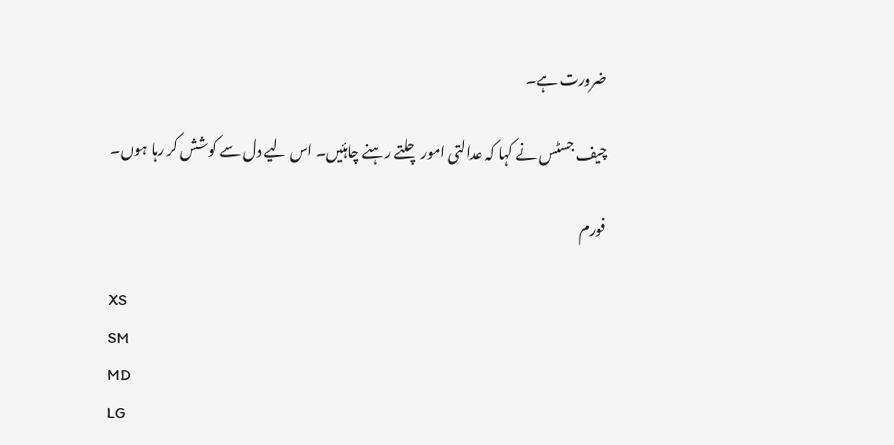ضرورت ہے۔

چیف جسٹس نے کہا کہ عدالتی امور چلتے رہنے چاہئیں۔ اس لیے دل سے کوشش کر رہا ہوں۔

فورم

XS
SM
MD
LG